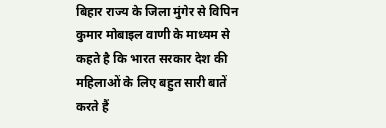बिहार राज्य के जिला मुंगेर से विपिन कुमार मोबाइल वाणी के माध्यम से कहते है कि भारत सरकार देश की महिलाओं के लिए बहुत सारी बातें करते हैं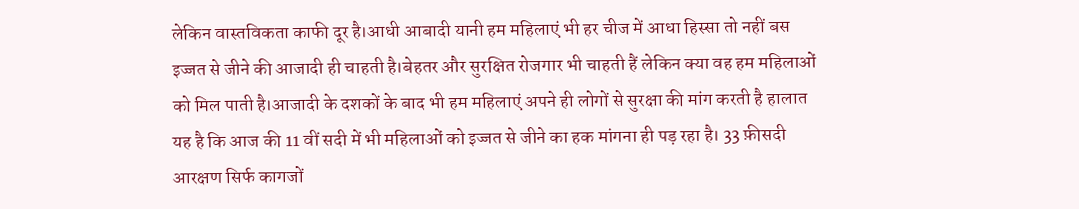लेकिन वास्तविकता काफी दूर है।आधी आबादी यानी हम महिलाएं भी हर चीज में आधा हिस्सा तो नहीं बस इज्जत से जीने की आजादी ही चाहती है।बेहतर और सुरक्षित रोजगार भी चाहती हैं लेकिन क्या वह हम महिलाओं को मिल पाती है।आजादी के दशकों के बाद भी हम महिलाएं अपने ही लोगों से सुरक्षा की मांग करती है हालात यह है कि आज की 11 वीं सदी में भी महिलाओं को इज्जत से जीने का हक मांगना ही पड़ रहा है। 33 फ़ीसदी आरक्षण सिर्फ कागजों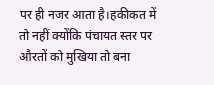पर ही नजर आता है।हकीकत में तो नहीं क्योंकि पंचायत स्तर पर औरतों को मुखिया तो बना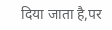दिया जाता है,पर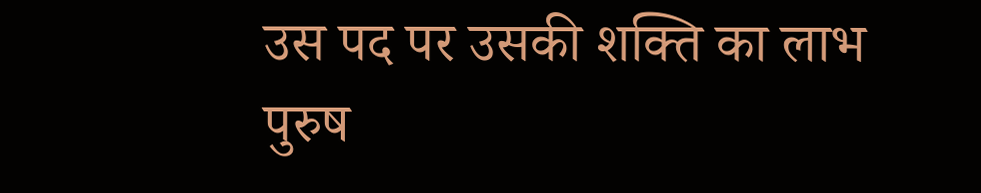उस पद पर उसकी शक्ति का लाभ पुरुष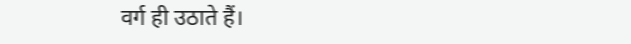वर्ग ही उठाते हैं।